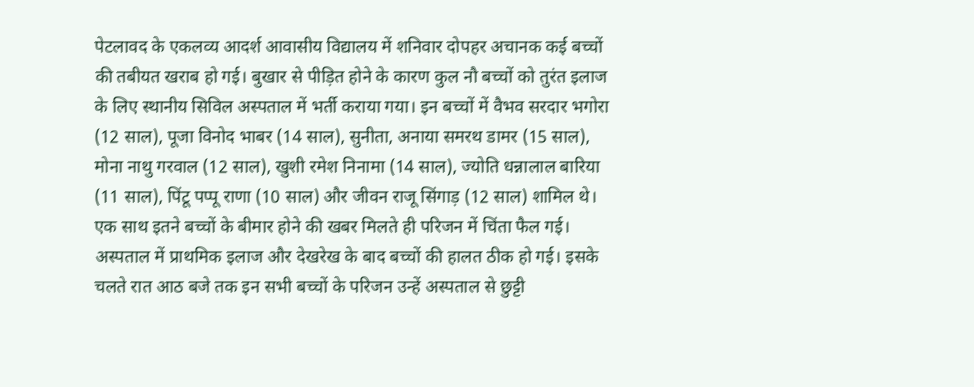पेटलावद के एकलव्य आदर्श आवासीय विद्यालय में शनिवार दोपहर अचानक कई बच्चों की तबीयत खराब हो गई। बुखार से पीड़ित होने के कारण कुल नौ बच्चों को तुरंत इलाज के लिए स्थानीय सिविल अस्पताल में भर्ती कराया गया। इन बच्चों में वैभव सरदार भगोरा (12 साल), पूजा विनोद भाबर (14 साल), सुनीता, अनाया समरथ डामर (15 साल), मोना नाथु गरवाल (12 साल), खुशी रमेश निनामा (14 साल), ज्योति धन्नालाल बारिया (11 साल), पिंटू पप्पू राणा (10 साल) और जीवन राजू सिंगाड़ (12 साल) शामिल थे। एक साथ इतने बच्चों के बीमार होने की खबर मिलते ही परिजन में चिंता फैल गई। अस्पताल में प्राथमिक इलाज और देखरेख के बाद बच्चों की हालत ठीक हो गई। इसके चलते रात आठ बजे तक इन सभी बच्चों के परिजन उन्हें अस्पताल से छुट्टी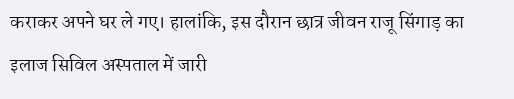कराकर अपने घर ले गए। हालांकि, इस दौरान छात्र जीवन राजू सिंगाड़ का इलाज सिविल अस्पताल में जारी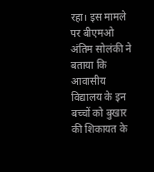रहा। इस मामले पर बीएमओ अंतिम सोलंकी ने बताया कि आवासीय विद्यालय के इन बच्चों को बुखार की शिकायत के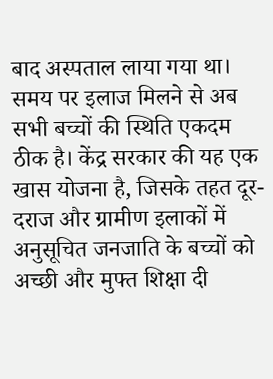बाद अस्पताल लाया गया था। समय पर इलाज मिलने से अब सभी बच्चों की स्थिति एकदम ठीक है। केंद्र सरकार की यह एक खास योजना है, जिसके तहत दूर-दराज और ग्रामीण इलाकों में अनुसूचित जनजाति के बच्चों को अच्छी और मुफ्त शिक्षा दी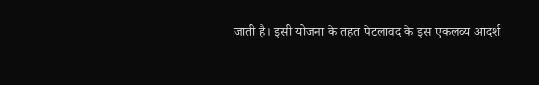जाती है। इसी योजना के तहत पेटलावद के इस एकलव्य आदर्श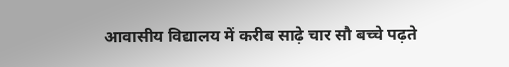आवासीय विद्यालय में करीब साढ़े चार सौ बच्चे पढ़ते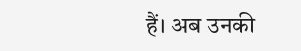हैं। अब उनकी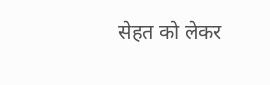सेहत को लेकर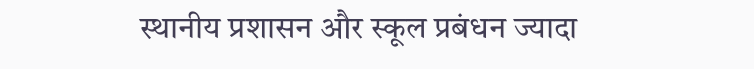स्थानीय प्रशासन और स्कूल प्रबंधन ज्यादा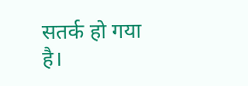सतर्क हो गया है।